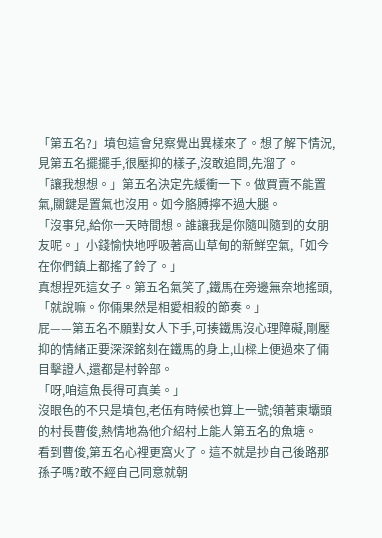「第五名?」墳包這會兒察覺出異樣來了。想了解下情況,見第五名擺擺手,很壓抑的樣子,沒敢追問,先溜了。
「讓我想想。」第五名決定先緩衝一下。做買賣不能置氣,關鍵是置氣也沒用。如今胳膊擰不過大腿。
「沒事兒,給你一天時間想。誰讓我是你隨叫隨到的女朋友呢。」小錢愉快地呼吸著高山草甸的新鮮空氣,「如今在你們鎮上都搖了鈴了。」
真想捏死這女子。第五名氣笑了,鐵馬在旁邊無奈地搖頭,「就說嘛。你倆果然是相愛相殺的節奏。」
屁——第五名不願對女人下手,可揍鐵馬沒心理障礙,剛壓抑的情緒正要深深銘刻在鐵馬的身上,山樑上便過來了倆目擊證人,還都是村幹部。
「呀,咱這魚長得可真美。」
沒眼色的不只是墳包,老伍有時候也算上一號;領著東壩頭的村長曹俊,熱情地為他介紹村上能人第五名的魚塘。
看到曹俊,第五名心裡更窩火了。這不就是抄自己後路那孫子嗎?敢不經自己同意就朝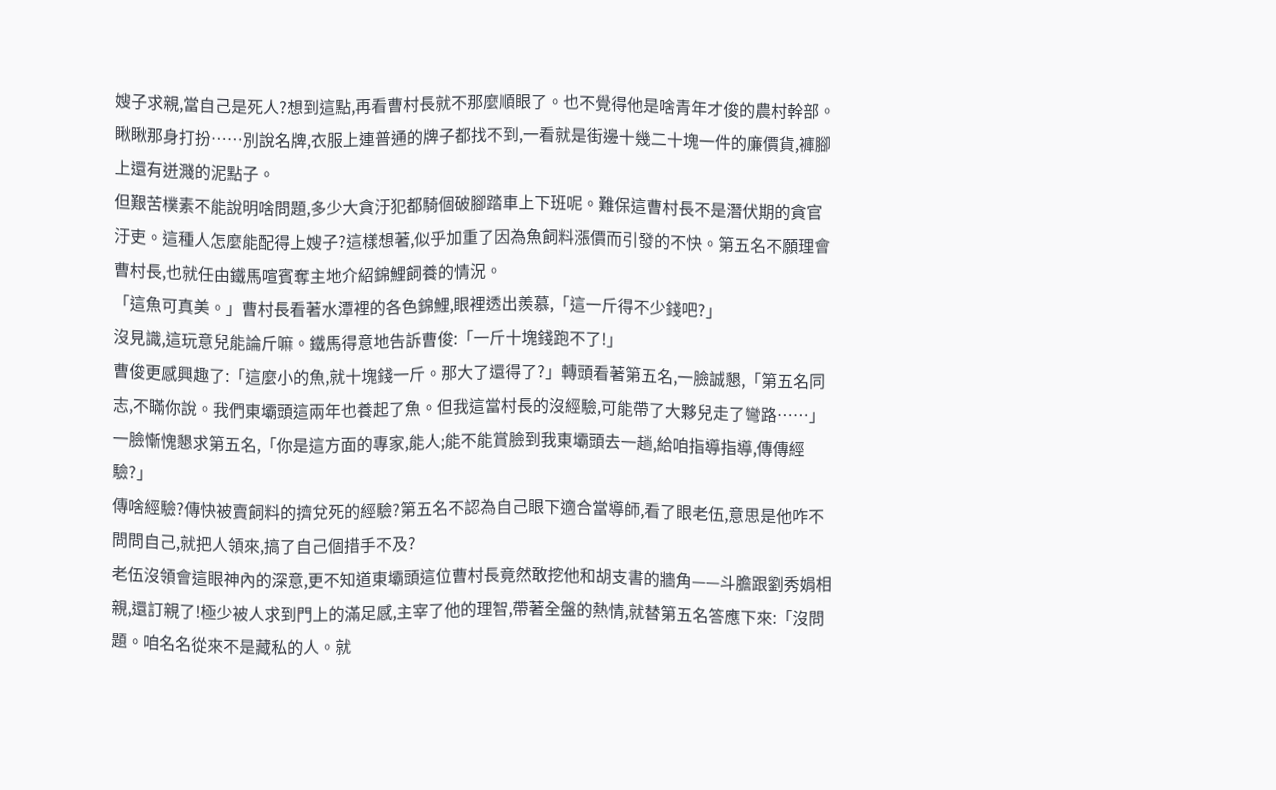嫂子求親,當自己是死人?想到這點,再看曹村長就不那麼順眼了。也不覺得他是啥青年才俊的農村幹部。瞅瞅那身打扮……別說名牌,衣服上連普通的牌子都找不到,一看就是街邊十幾二十塊一件的廉價貨,褲腳上還有迸濺的泥點子。
但艱苦樸素不能說明啥問題,多少大貪汙犯都騎個破腳踏車上下班呢。難保這曹村長不是潛伏期的貪官汙吏。這種人怎麼能配得上嫂子?這樣想著,似乎加重了因為魚飼料漲價而引發的不快。第五名不願理會曹村長,也就任由鐵馬喧賓奪主地介紹錦鯉飼養的情況。
「這魚可真美。」曹村長看著水潭裡的各色錦鯉,眼裡透出羨慕,「這一斤得不少錢吧?」
沒見識,這玩意兒能論斤嘛。鐵馬得意地告訴曹俊:「一斤十塊錢跑不了!」
曹俊更感興趣了:「這麼小的魚,就十塊錢一斤。那大了還得了?」轉頭看著第五名,一臉誠懇,「第五名同志,不瞞你說。我們東壩頭這兩年也養起了魚。但我這當村長的沒經驗,可能帶了大夥兒走了彎路……」一臉慚愧懇求第五名,「你是這方面的專家,能人;能不能賞臉到我東壩頭去一趟,給咱指導指導,傳傳經驗?」
傳啥經驗?傳快被賣飼料的擠兌死的經驗?第五名不認為自己眼下適合當導師,看了眼老伍,意思是他咋不問問自己,就把人領來,搞了自己個措手不及?
老伍沒領會這眼神內的深意,更不知道東壩頭這位曹村長竟然敢挖他和胡支書的牆角——斗膽跟劉秀娟相親,還訂親了!極少被人求到門上的滿足感,主宰了他的理智,帶著全盤的熱情,就替第五名答應下來:「沒問題。咱名名從來不是藏私的人。就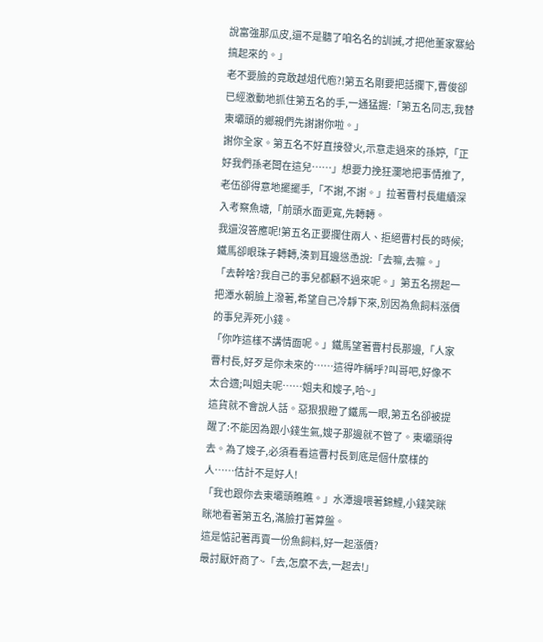說富強那瓜皮,還不是聽了咱名名的訓誡,才把他董家寨給搞起來的。」
老不要臉的竟敢越俎代庖?!第五名剛要把話攔下,曹俊卻已經激動地抓住第五名的手,一通猛握:「第五名同志,我替東壩頭的鄉親們先謝謝你啦。」
謝你全家。第五名不好直接發火,示意走過來的孫婷,「正好我們孫老闆在這兒……」想要力挽狂瀾地把事情推了,老伍卻得意地擺擺手,「不謝,不謝。」拉著曹村長繼續深入考察魚塘,「前頭水面更寬,先轉轉。
我還沒答應呢!第五名正要攔住兩人、拒絕曹村長的時候;鐵馬卻眼珠子轉轉,湊到耳邊慫恿說:「去嘛,去嘛。」
「去幹啥?我自己的事兒都顧不過來呢。」第五名撈起一把潭水朝臉上潑著,希望自己冷靜下來,別因為魚飼料漲價的事兒弄死小錢。
「你咋這樣不講情面呢。」鐵馬望著曹村長那邊,「人家曹村長,好歹是你未來的……這得咋稱呼?叫哥吧,好像不太合適;叫姐夫呢……姐夫和嫂子,哈~」
這貨就不會說人話。惡狠狠瞪了鐵馬一眼,第五名卻被提醒了:不能因為跟小錢生氣,嫂子那邊就不管了。東壩頭得去。為了嫂子,必須看看這曹村長到底是個什麼樣的人……估計不是好人!
「我也跟你去東壩頭瞧瞧。」水潭邊喂著錦鯉,小錢笑眯眯地看著第五名,滿臉打著算盤。
這是惦記著再賣一份魚飼料,好一起漲價?
最討厭奸商了~「去,怎麼不去,一起去!」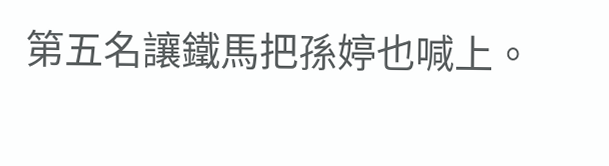第五名讓鐵馬把孫婷也喊上。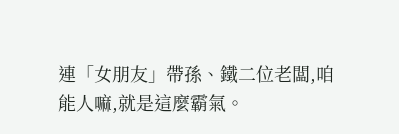連「女朋友」帶孫、鐵二位老闆,咱能人嘛,就是這麼霸氣。